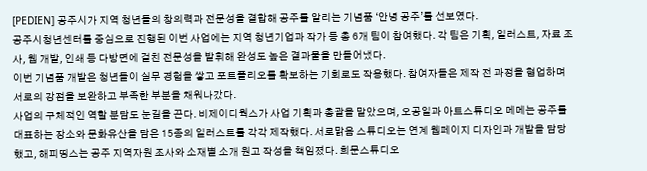[PEDIEN] 공주시가 지역 청년들의 창의력과 전문성을 결합해 공주를 알리는 기념품 ‘안녕 공주’를 선보였다.
공주시청년센터를 중심으로 진행된 이번 사업에는 지역 청년기업과 작가 등 총 6개 팀이 참여했다. 각 팀은 기획, 일러스트, 자료 조사, 웹 개발, 인쇄 등 다방면에 걸친 전문성을 발휘해 완성도 높은 결과물을 만들어냈다.
이번 기념품 개발은 청년들이 실무 경험을 쌓고 포트폴리오를 확보하는 기회로도 작용했다. 참여자들은 제작 전 과정을 협업하며 서로의 강점을 보완하고 부족한 부분을 채워나갔다.
사업의 구체적인 역할 분담도 눈길을 끈다. 비제이디웍스가 사업 기획과 총괄을 맡았으며, 오공일과 아트스튜디오 메메는 공주를 대표하는 장소와 문화유산을 담은 15종의 일러스트를 각각 제작했다. 서로맑음 스튜디오는 연계 웹페이지 디자인과 개발을 담당했고, 해피띵스는 공주 지역자원 조사와 소재별 소개 원고 작성을 책임졌다. 희문스튜디오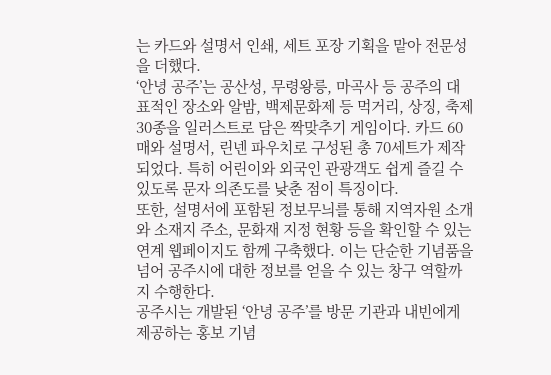는 카드와 설명서 인쇄, 세트 포장 기획을 맡아 전문성을 더했다.
‘안녕 공주’는 공산성, 무령왕릉, 마곡사 등 공주의 대표적인 장소와 알밤, 백제문화제 등 먹거리, 상징, 축제 30종을 일러스트로 담은 짝맞추기 게임이다. 카드 60매와 설명서, 린넨 파우치로 구성된 총 70세트가 제작되었다. 특히 어린이와 외국인 관광객도 쉽게 즐길 수 있도록 문자 의존도를 낮춘 점이 특징이다.
또한, 설명서에 포함된 정보무늬를 통해 지역자원 소개와 소재지 주소, 문화재 지정 현황 등을 확인할 수 있는 연계 웹페이지도 함께 구축했다. 이는 단순한 기념품을 넘어 공주시에 대한 정보를 얻을 수 있는 창구 역할까지 수행한다.
공주시는 개발된 ‘안녕 공주’를 방문 기관과 내빈에게 제공하는 홍보 기념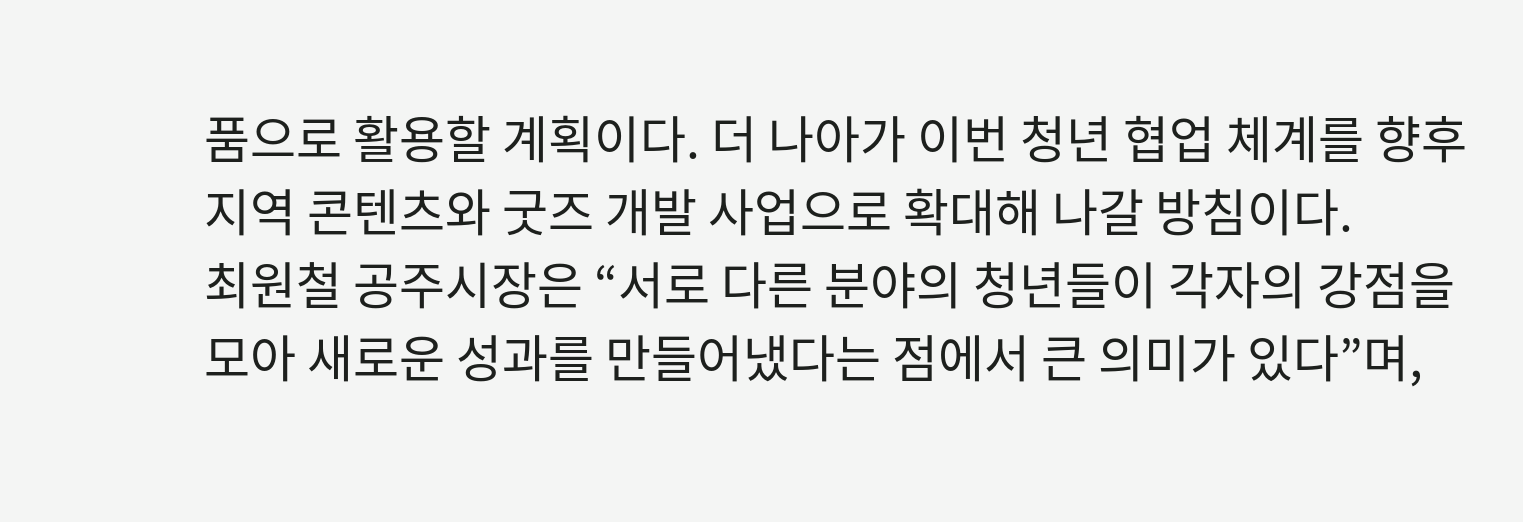품으로 활용할 계획이다. 더 나아가 이번 청년 협업 체계를 향후 지역 콘텐츠와 굿즈 개발 사업으로 확대해 나갈 방침이다.
최원철 공주시장은 “서로 다른 분야의 청년들이 각자의 강점을 모아 새로운 성과를 만들어냈다는 점에서 큰 의미가 있다”며,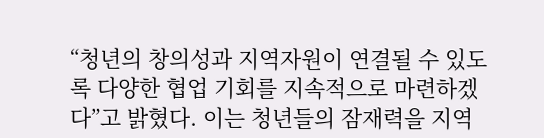“청년의 창의성과 지역자원이 연결될 수 있도록 다양한 협업 기회를 지속적으로 마련하겠다”고 밝혔다. 이는 청년들의 잠재력을 지역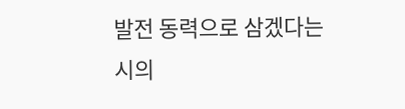발전 동력으로 삼겠다는 시의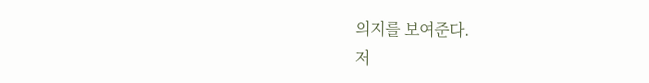의지를 보여준다.
저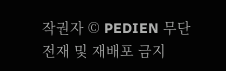작권자 © PEDIEN 무단전재 및 재배포 금지